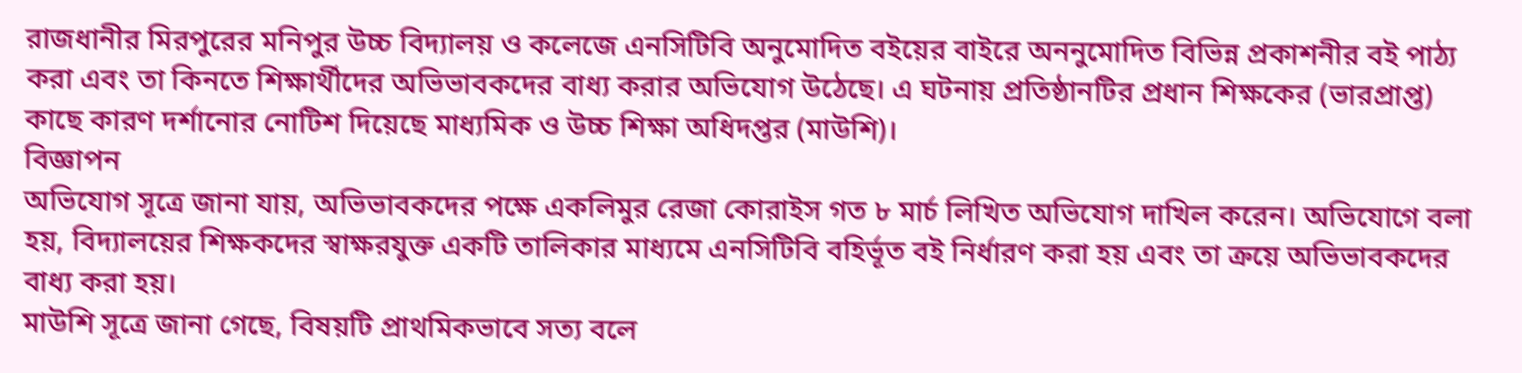রাজধানীর মিরপুরের মনিপুর উচ্চ বিদ্যালয় ও কলেজে এনসিটিবি অনুমোদিত বইয়ের বাইরে অননুমোদিত বিভিন্ন প্রকাশনীর বই পাঠ্য করা এবং তা কিনতে শিক্ষার্থীদের অভিভাবকদের বাধ্য করার অভিযোগ উঠেছে। এ ঘটনায় প্রতিষ্ঠানটির প্রধান শিক্ষকের (ভারপ্রাপ্ত) কাছে কারণ দর্শানোর নোটিশ দিয়েছে মাধ্যমিক ও উচ্চ শিক্ষা অধিদপ্তর (মাউশি)।
বিজ্ঞাপন
অভিযোগ সূত্রে জানা যায়, অভিভাবকদের পক্ষে একলিমুর রেজা কোরাইস গত ৮ মার্চ লিখিত অভিযোগ দাখিল করেন। অভিযোগে বলা হয়, বিদ্যালয়ের শিক্ষকদের স্বাক্ষরযুক্ত একটি তালিকার মাধ্যমে এনসিটিবি বহির্ভূত বই নির্ধারণ করা হয় এবং তা ক্রয়ে অভিভাবকদের বাধ্য করা হয়।
মাউশি সূত্রে জানা গেছে, বিষয়টি প্রাথমিকভাবে সত্য বলে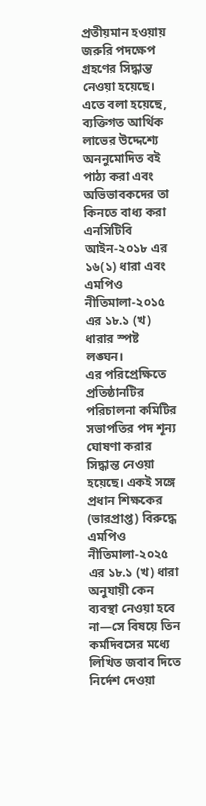প্রতীয়মান হওয়ায় জরুরি পদক্ষেপ গ্রহণের সিদ্ধান্ত নেওয়া হয়েছে। এতে বলা হয়েছে, ব্যক্তিগত আর্থিক লাভের উদ্দেশ্যে অননুমোদিত বই পাঠ্য করা এবং অভিভাবকদের তা কিনতে বাধ্য করা এনসিটিবি আইন-২০১৮ এর ১৬(১) ধারা এবং এমপিও নীতিমালা-২০১৫ এর ১৮.১ (খ) ধারার স্পষ্ট লঙ্ঘন।
এর পরিপ্রেক্ষিতে প্রতিষ্ঠানটির পরিচালনা কমিটির সভাপতির পদ শূন্য ঘোষণা করার সিদ্ধান্ত নেওয়া হয়েছে। একই সঙ্গে প্রধান শিক্ষকের (ভারপ্রাপ্ত) বিরুদ্ধে এমপিও নীতিমালা-২০২৫ এর ১৮.১ (খ) ধারা অনুযায়ী কেন ব্যবস্থা নেওয়া হবে না—সে বিষয়ে তিন কর্মদিবসের মধ্যে লিখিত জবাব দিতে নির্দেশ দেওয়া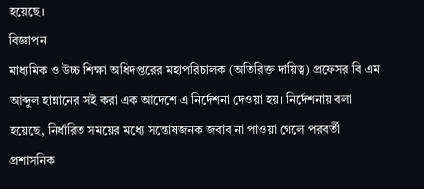হয়েছে।
বিজ্ঞাপন
মাধ্যমিক ও উচ্চ শিক্ষা অধিদপ্তরের মহাপরিচালক (অতিরিক্ত দায়িত্ব) প্রফেসর বি এম আব্দুল হান্নানের সই করা এক আদেশে এ নির্দেশনা দেওয়া হয়। নির্দেশনায় বলা হয়েছে, নির্ধারিত সময়ের মধ্যে সন্তোষজনক জবাব না পাওয়া গেলে পরবর্তী প্রশাসনিক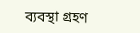ব্যবস্থা গ্রহণ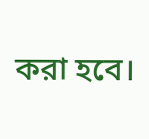করা হবে।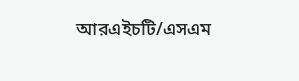আরএইচটি/এসএম